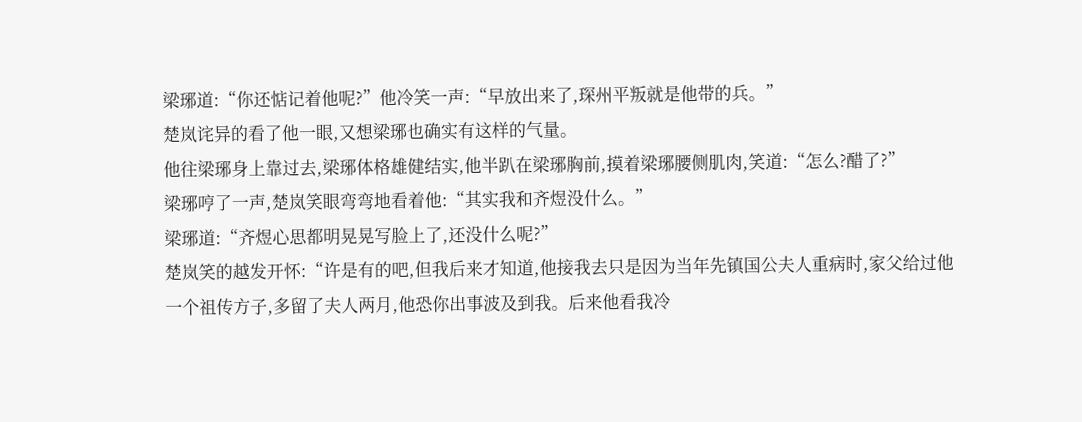梁琊道:“你还惦记着他呢?”他冷笑一声:“早放出来了,琛州平叛就是他带的兵。”
楚岚诧异的看了他一眼,又想梁琊也确实有这样的气量。
他往梁琊身上靠过去,梁琊体格雄健结实,他半趴在梁琊胸前,摸着梁琊腰侧肌肉,笑道:“怎么?醋了?”
梁琊哼了一声,楚岚笑眼弯弯地看着他:“其实我和齐煜没什么。”
梁琊道:“齐煜心思都明晃晃写脸上了,还没什么呢?”
楚岚笑的越发开怀:“许是有的吧,但我后来才知道,他接我去只是因为当年先镇国公夫人重病时,家父给过他一个祖传方子,多留了夫人两月,他恐你出事波及到我。后来他看我冷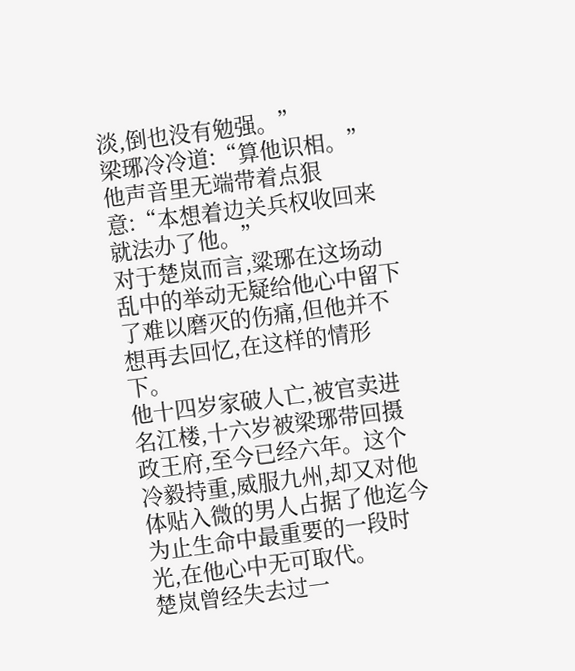淡,倒也没有勉强。”
梁琊冷冷道:“算他识相。”他声音里无端带着点狠意:“本想着边关兵权收回来就法办了他。”
对于楚岚而言,粱琊在这场动乱中的举动无疑给他心中留下了难以磨灭的伤痛,但他并不想再去回忆,在这样的情形下。
他十四岁家破人亡,被官卖进名江楼,十六岁被梁琊带回摄政王府,至今已经六年。这个冷毅持重,威服九州,却又对他体贴入微的男人占据了他迄今为止生命中最重要的一段时光,在他心中无可取代。
楚岚曾经失去过一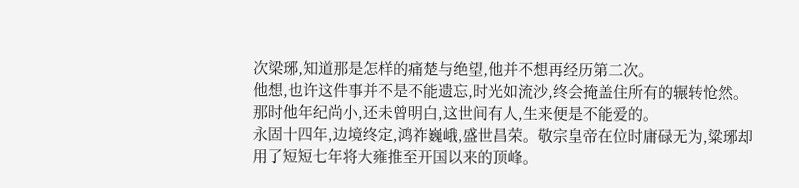次梁琊,知道那是怎样的痛楚与绝望,他并不想再经历第二次。
他想,也许这件事并不是不能遗忘,时光如流沙,终会掩盖住所有的辗转怆然。
那时他年纪尚小,还未曾明白,这世间有人,生来便是不能爱的。
永固十四年,边境终定,鸿祚巍峨,盛世昌荣。敬宗皇帝在位时庸碌无为,粱琊却用了短短七年将大雍推至开国以来的顶峰。